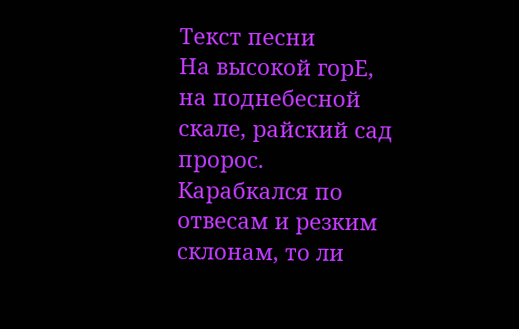Текст песни
На высокой горЕ, на поднебесной скале, райский сад пророс.
Карабкался по отвесам и резким склонам, то ли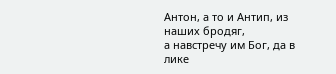Антон, а то и Антип, из наших бродяг,
а навстречу им Бог, да в лике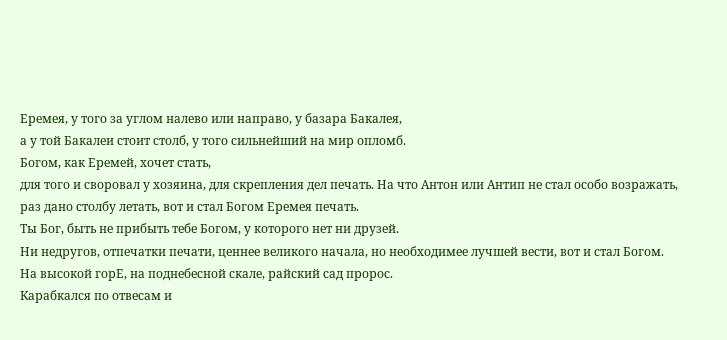Еремея, у того за углом налево или направо, у базара Бакалея,
а у той Бакалеи стоит столб, у того сильнейший на мир опломб.
Богом, как Еремей, хочет стать,
для того и своровал у хозяина, для скрепления дел печать. На что Антон или Антип не стал особо возражать,
раз дано столбу летать, вот и стал Богом Еремея печать.
Ты Бог, быть не прибыть тебе Богом, у которого нет ни друзей.
Ни недругов, отпечатки печати, ценнее великого начала, но необходимее лучшей вести, вот и стал Богом.
На высокой горЕ, на поднебесной скале, райский сад пророс.
Карабкался по отвесам и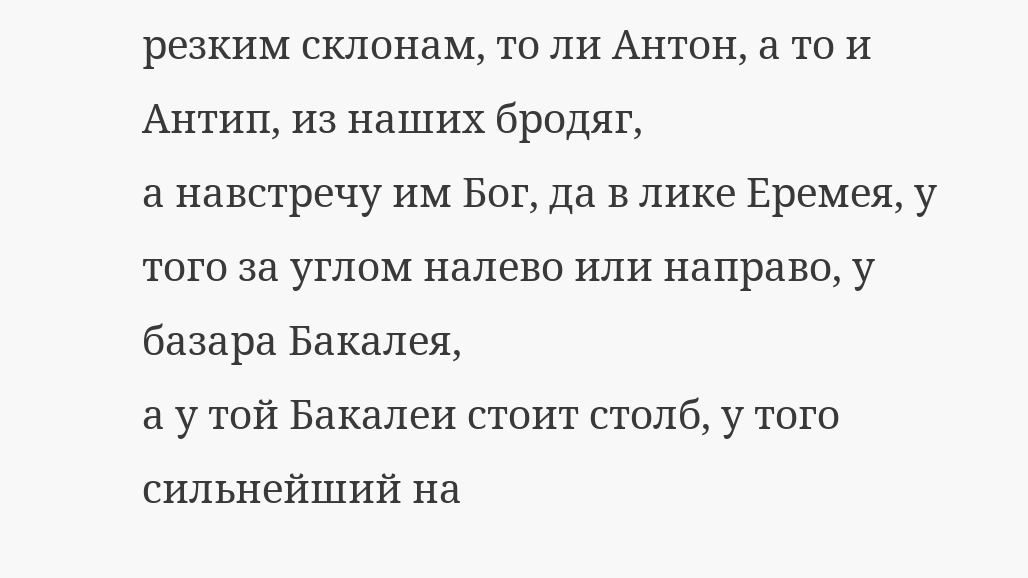резким склонам, то ли Антон, а то и Антип, из наших бродяг,
а навстречу им Бог, да в лике Еремея, у того за углом налево или направо, у базара Бакалея,
а у той Бакалеи стоит столб, у того сильнейший на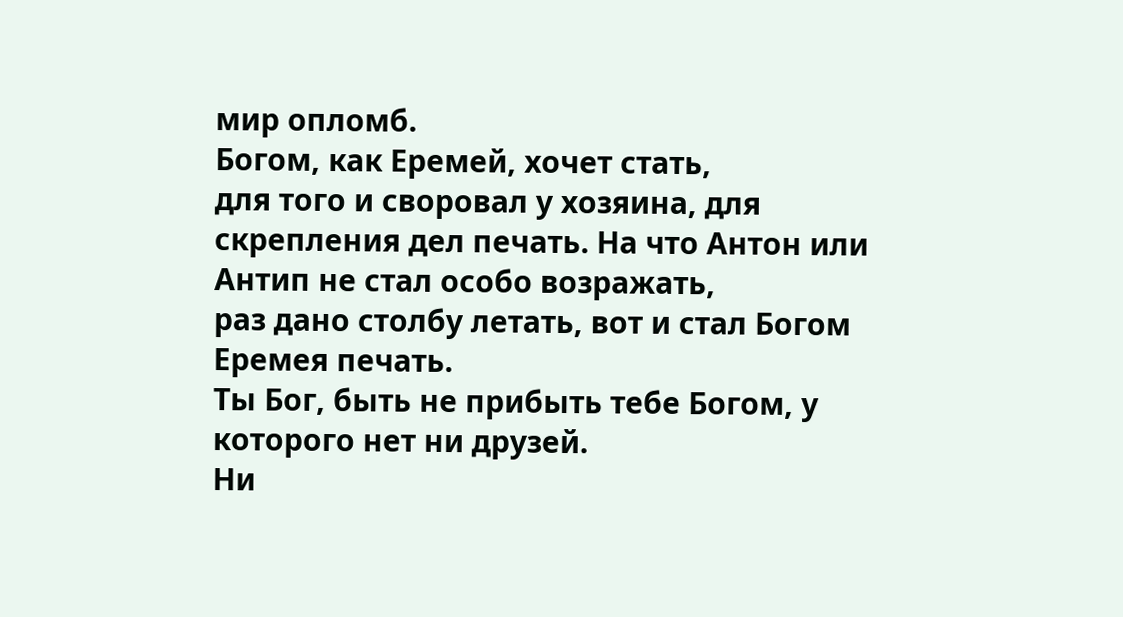мир опломб.
Богом, как Еремей, хочет стать,
для того и своровал у хозяина, для скрепления дел печать. На что Антон или Антип не стал особо возражать,
раз дано столбу летать, вот и стал Богом Еремея печать.
Ты Бог, быть не прибыть тебе Богом, у которого нет ни друзей.
Ни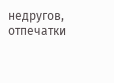недругов, отпечатки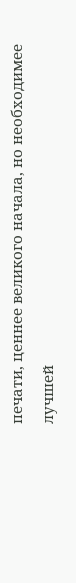печати, ценнее великого начала, но необходимее лучшей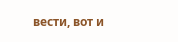вести, вот и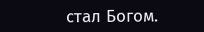стал Богом.